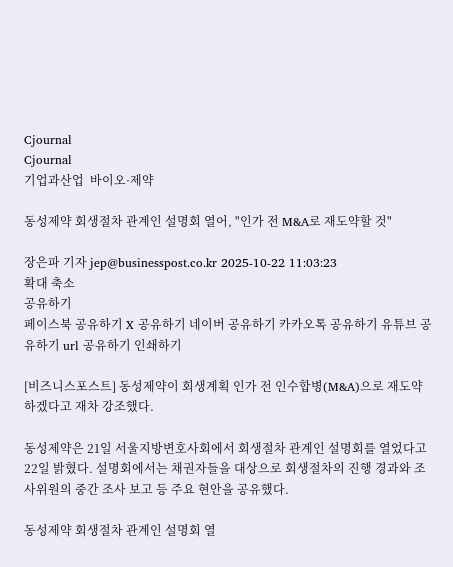Cjournal
Cjournal
기업과산업  바이오·제약

동성제약 회생절차 관계인 설명회 열어, "인가 전 M&A로 재도약할 것"

장은파 기자 jep@businesspost.co.kr 2025-10-22 11:03:23
확대 축소
공유하기
페이스북 공유하기 X 공유하기 네이버 공유하기 카카오톡 공유하기 유튜브 공유하기 url 공유하기 인쇄하기

[비즈니스포스트] 동성제약이 회생계획 인가 전 인수합병(M&A)으로 재도약하겠다고 재차 강조했다.

동성제약은 21일 서울지방변호사회에서 회생절차 관계인 설명회를 열었다고 22일 밝혔다. 설명회에서는 채권자들을 대상으로 회생절차의 진행 경과와 조사위원의 중간 조사 보고 등 주요 현안을 공유했다.

동성제약 회생절차 관계인 설명회 열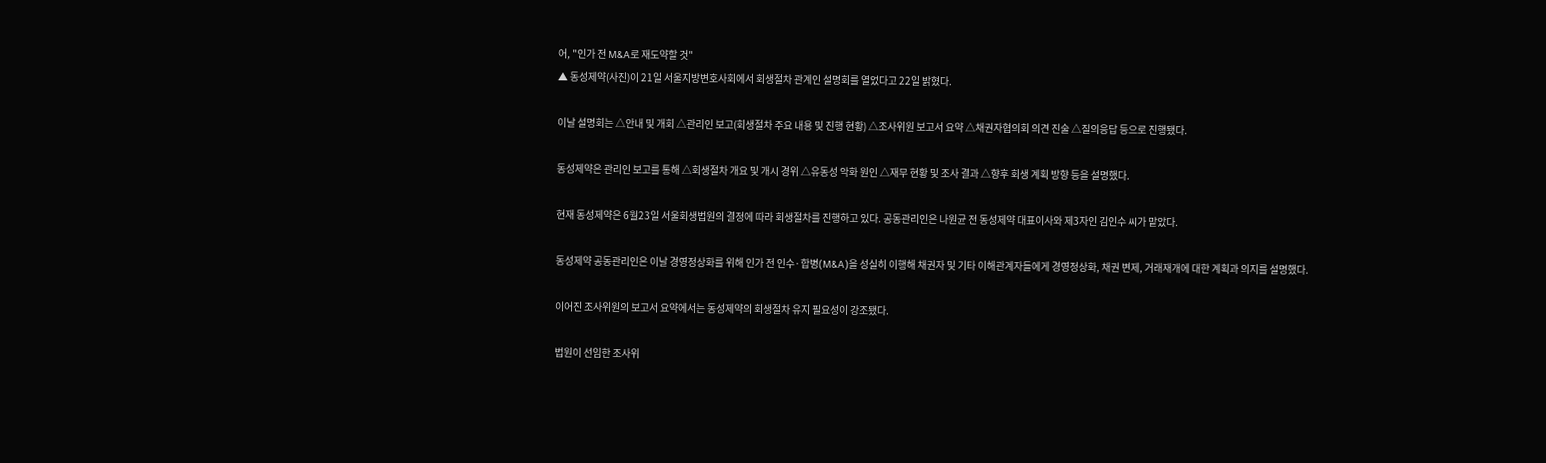어, "인가 전 M&A로 재도약할 것"
▲ 동성제약(사진)이 21일 서울지방변호사회에서 회생절차 관계인 설명회를 열었다고 22일 밝혔다.

이날 설명회는 △안내 및 개회 △관리인 보고(회생절차 주요 내용 및 진행 현황) △조사위원 보고서 요약 △채권자협의회 의견 진술 △질의응답 등으로 진행됐다.

동성제약은 관리인 보고를 통해 △회생절차 개요 및 개시 경위 △유동성 악화 원인 △재무 현황 및 조사 결과 △향후 회생 계획 방향 등을 설명했다.

현재 동성제약은 6월23일 서울회생법원의 결정에 따라 회생절차를 진행하고 있다. 공동관리인은 나원균 전 동성제약 대표이사와 제3자인 김인수 씨가 맡았다.

동성제약 공동관리인은 이날 경영정상화를 위해 인가 전 인수·합병(M&A)을 성실히 이행해 채권자 및 기타 이해관계자들에게 경영정상화, 채권 변제, 거래재개에 대한 계획과 의지를 설명했다.

이어진 조사위원의 보고서 요약에서는 동성제약의 회생절차 유지 필요성이 강조됐다.

법원이 선임한 조사위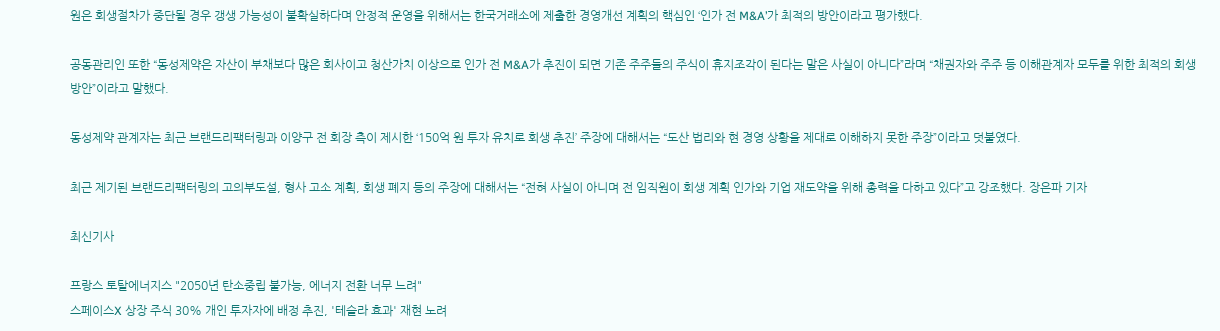원은 회생절차가 중단될 경우 갱생 가능성이 불확실하다며 안정적 운영을 위해서는 한국거래소에 제출한 경영개선 계획의 핵심인 ‘인가 전 M&A’가 최적의 방안이라고 평가했다.

공동관리인 또한 “동성제약은 자산이 부채보다 많은 회사이고 청산가치 이상으로 인가 전 M&A가 추진이 되면 기존 주주들의 주식이 휴지조각이 된다는 말은 사실이 아니다”라며 “채권자와 주주 등 이해관계자 모두를 위한 최적의 회생방안”이라고 말했다.

동성제약 관계자는 최근 브랜드리팩터링과 이양구 전 회장 측이 제시한 ‘150억 원 투자 유치로 회생 추진’ 주장에 대해서는 “도산 법리와 현 경영 상황을 제대로 이해하지 못한 주장”이라고 덧붙였다.

최근 제기된 브랜드리팩터링의 고의부도설, 형사 고소 계획, 회생 폐지 등의 주장에 대해서는 “전혀 사실이 아니며 전 임직원이 회생 계획 인가와 기업 재도약을 위해 총력을 다하고 있다”고 강조했다. 장은파 기자

최신기사

프랑스 토탈에너지스 "2050년 탄소중립 불가능, 에너지 전환 너무 느려"
스페이스X 상장 주식 30% 개인 투자자에 배정 추진, '테슬라 효과' 재현 노려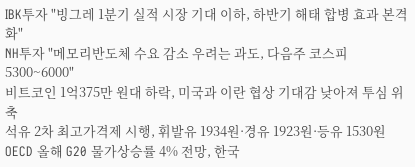IBK투자 "빙그레 1분기 실적 시장 기대 이하, 하반기 해태 합병 효과 본격화"
NH투자 "메모리반도체 수요 감소 우려는 과도, 다음주 코스피 5300~6000"
비트코인 1억375만 원대 하락, 미국과 이란 협상 기대감 낮아져 투심 위축
석유 2차 최고가격제 시행, 휘발유 1934원·경유 1923원·등유 1530원
OECD 올해 G20 물가상승률 4% 전망, 한국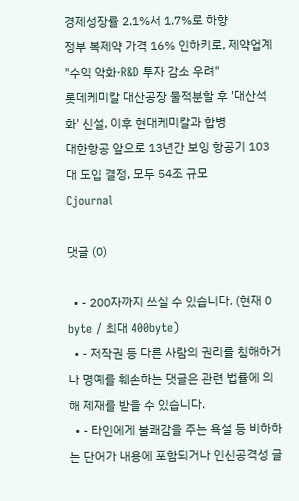경제성장률 2.1%서 1.7%로 하향
정부 복제약 가격 16% 인하키로, 제약업계 "수익 악화·R&D 투자 감소 우려"
롯데케미칼 대산공장 물적분할 후 '대산석화' 신설, 이후 현대케미칼과 합병
대한항공 앞으로 13년간 보잉 항공기 103대 도입 결정, 모두 54조 규모
Cjournal

댓글 (0)

  • - 200자까지 쓰실 수 있습니다. (현재 0 byte / 최대 400byte)
  • - 저작권 등 다른 사람의 권리를 침해하거나 명예를 훼손하는 댓글은 관련 법률에 의해 제재를 받을 수 있습니다.
  • - 타인에게 불쾌감을 주는 욕설 등 비하하는 단어가 내용에 포함되거나 인신공격성 글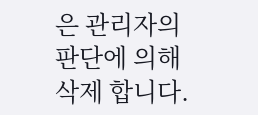은 관리자의 판단에 의해 삭제 합니다.